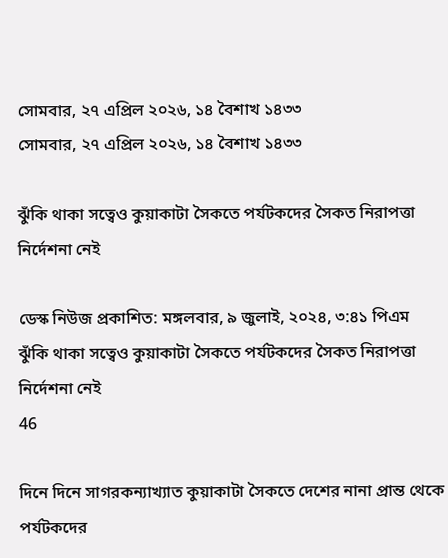সোমবার, ২৭ এপ্রিল ২০২৬, ১৪ বৈশাখ ১৪৩৩
সোমবার, ২৭ এপ্রিল ২০২৬, ১৪ বৈশাখ ১৪৩৩

ঝুঁকি থাকা সত্বেও কুয়াকাটা সৈকতে পর্যটকদের সৈকত নিরাপত্তা নির্দেশনা নেই

ডেস্ক নিউজ প্রকাশিত: মঙ্গলবার, ৯ জুলাই, ২০২৪, ৩:৪১ পিএম
ঝুঁকি থাকা সত্বেও কুয়াকাটা সৈকতে পর্যটকদের সৈকত নিরাপত্তা নির্দেশনা নেই
46

দিনে দিনে সাগরকন্যাখ্যাত কুয়াকাটা সৈকতে দেশের নানা প্রান্ত থেকে পর্যটকদের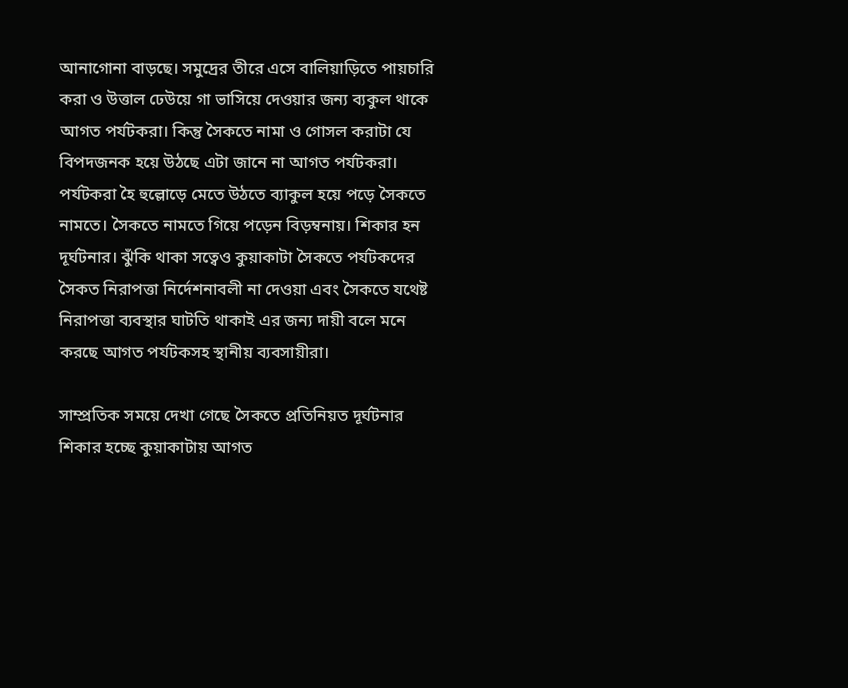আনাগোনা বাড়ছে। সমুদ্রের তীরে এসে বালিয়াড়িতে পায়চারি করা ও উত্তাল ঢেউয়ে গা ভাসিয়ে দেওয়ার জন্য ব্যকুল থাকে আগত পর্যটকরা। কিন্তু সৈকতে নামা ও গোসল করাটা যে বিপদজনক হয়ে উঠছে এটা জানে না আগত পর্যটকরা। পর্যটকরা হৈ হুল্লোড়ে মেতে উঠতে ব্যাকুল হয়ে পড়ে সৈকতে নামতে। সৈকতে নামতে গিয়ে পড়েন বিড়ম্বনায়। শিকার হন দূর্ঘটনার। ঝুঁকি থাকা সত্বেও কুয়াকাটা সৈকতে পর্যটকদের সৈকত নিরাপত্তা নির্দেশনাবলী না দেওয়া এবং সৈকতে যথেষ্ট নিরাপত্তা ব্যবস্থার ঘাটতি থাকাই এর জন্য দায়ী বলে মনে করছে আগত পর্যটকসহ স্থানীয় ব্যবসায়ীরা।

সাম্প্রতিক সময়ে দেখা গেছে সৈকতে প্রতিনিয়ত দূর্ঘটনার শিকার হচ্ছে কুয়াকাটায় আগত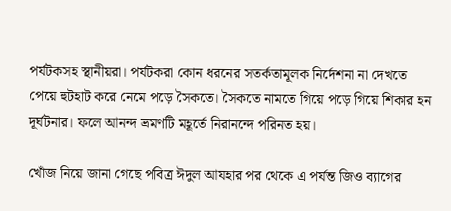পর্যটকসহ স্থানীয়রা। পর্যটকরা কোন ধরনের সতর্কতামূলক নির্দেশনা না দেখতে পেয়ে হুটহাট করে নেমে পড়ে সৈকতে। সৈকতে নামতে গিয়ে পড়ে গিয়ে শিকার হন দূর্ঘটনার। ফলে আনন্দ ভ্রমণটি মহূর্তে নিরানন্দে পরিনত হয়।

খোঁজ নিয়ে জানা গেছে পবিত্র ঈদুল আযহার পর থেকে এ পর্যন্ত জিও ব্যাগের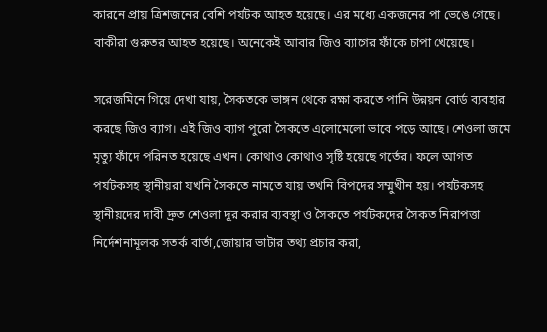কারনে প্রায় ত্রিশজনের বেশি পর্যটক আহত হয়েছে। এর মধ্যে একজনের পা ভেঙে গেছে। বাকীরা গুরুতর আহত হয়েছে। অনেকেই আবার জিও ব্যাগের ফাঁকে চাপা খেয়েছে।

সরেজমিনে গিয়ে দেখা যায়, সৈকতকে ভাঙ্গন থেকে রক্ষা করতে পানি উন্নয়ন বোর্ড ব্যবহার করছে জিও ব্যাগ। এই জিও ব্যাগ পুরো সৈকতে এলোমেলো ভাবে পড়ে আছে। শেওলা জমে মৃত্যু ফাঁদে পরিনত হয়েছে এখন। কোথাও কোথাও সৃষ্টি হয়েছে গর্তের। ফলে আগত পর্যটকসহ স্থানীয়রা যখনি সৈকতে নামতে যায় তখনি বিপদের সম্মুখীন হয়। পর্যটকসহ স্থানীয়দের দাবী দ্রুত শেওলা দূর করার ব্যবস্থা ও সৈকতে পর্যটকদের সৈকত নিরাপত্তা নির্দেশনামূলক সতর্ক বার্তা,জোয়ার ভাটার তথ্য প্রচার করা,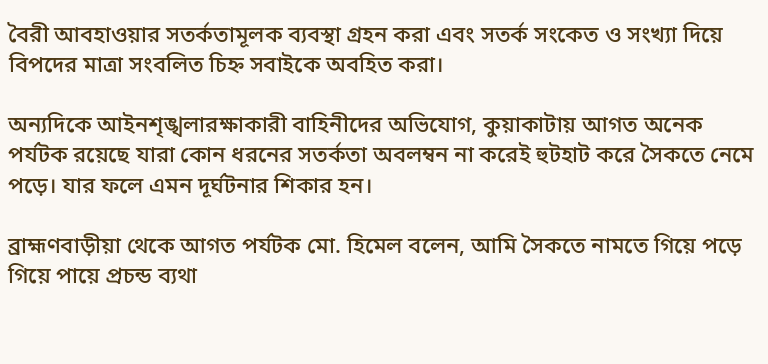বৈরী আবহাওয়ার সতর্কতামূলক ব্যবস্থা গ্রহন করা এবং সতর্ক সংকেত ও সংখ্যা দিয়ে বিপদের মাত্রা সংবলিত চিহ্ন সবাইকে অবহিত করা।

অন্যদিকে আইনশৃঙ্খলারক্ষাকারী বাহিনীদের অভিযোগ, কুয়াকাটায় আগত অনেক পর্যটক রয়েছে যারা কোন ধরনের সতর্কতা অবলম্বন না করেই হুটহাট করে সৈকতে নেমে পড়ে। যার ফলে এমন দূর্ঘটনার শিকার হন।

ব্রাহ্মণবাড়ীয়া থেকে আগত পর্যটক মো. হিমেল বলেন, আমি সৈকতে নামতে গিয়ে পড়ে গিয়ে পায়ে প্রচন্ড ব্যথা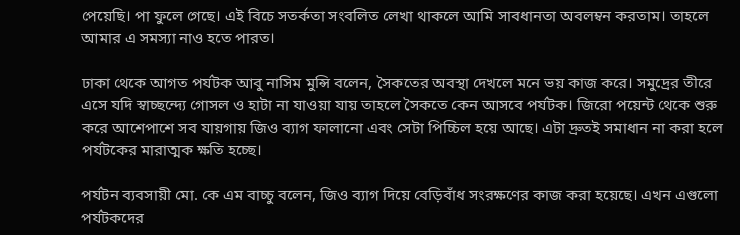পেয়েছি। পা ফুলে গেছে। এই বিচে সতর্কতা সংবলিত লেখা থাকলে আমি সাবধানতা অবলম্বন করতাম। তাহলে আমার এ সমস্যা নাও হতে পারত।

ঢাকা থেকে আগত পর্যটক আবু নাসিম মুন্সি বলেন, সৈকতের অবস্থা দেখলে মনে ভয় কাজ করে। সমুদ্রের তীরে এসে যদি স্বাচ্ছন্দ্যে গোসল ও হাটা না যাওয়া যায় তাহলে সৈকতে কেন আসবে পর্যটক। জিরো পয়েন্ট থেকে শুরু করে আশেপাশে সব যায়গায় জিও ব্যাগ ফালানো এবং সেটা পিচ্চিল হয়ে আছে। এটা দ্রুতই সমাধান না করা হলে পর্যটকের মারাত্মক ক্ষতি হচ্ছে।

পর্যটন ব্যবসায়ী মো. কে এম বাচ্চু বলেন, জিও ব্যাগ দিয়ে বেড়িবাঁধ সংরক্ষণের কাজ করা হয়েছে। এখন এগুলো পর্যটকদের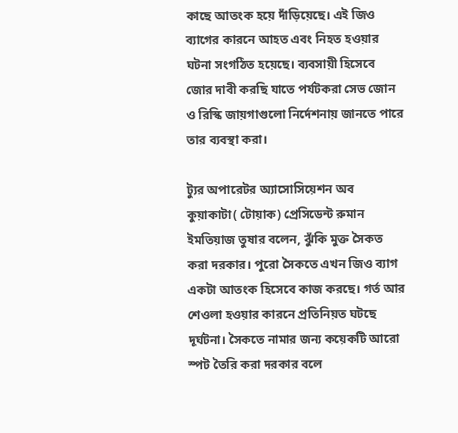কাছে আতংক হয়ে দাঁড়িয়েছে। এই জিও ব্যাগের কারনে আহত এবং নিহত হওয়ার ঘটনা সংগঠিত হয়েছে। ব্যবসায়ী হিসেবে জোর দাবী করছি যাতে পর্যটকরা সেভ জোন ও রিস্কি জায়গাগুলো নির্দেশনায় জানতে পারে তার ব্যবস্থা করা।

ট্যুর অপারেটর অ্যাসোসিয়েশন অব কুয়াকাটা( টোয়াক) প্রেসিডেন্ট রুমান ইমতিয়াজ তুষার বলেন, ঝুঁকি মুক্ত সৈকত করা দরকার। পুরো সৈকতে এখন জিও ব্যাগ একটা আতংক হিসেবে কাজ করছে। গর্ত আর শেওলা হওয়ার কারনে প্রতিনিয়ত ঘটছে দূর্ঘটনা। সৈকতে নামার জন্য কয়েকটি আরো স্পট তৈরি করা দরকার বলে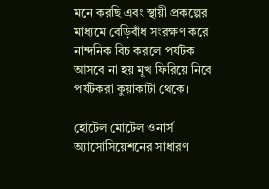মনে করছি এবং স্থায়ী প্রকল্পের মাধ্যমে বেড়িবাঁধ সংরক্ষণ করে নান্দনিক বিচ করলে পর্যটক আসবে না হয় মূখ ফিরিয়ে নিবে পর্যটকরা কুয়াকাটা থেকে।

হোটেল মোটেল ওনার্স অ্যাসোসিয়েশনের সাধারণ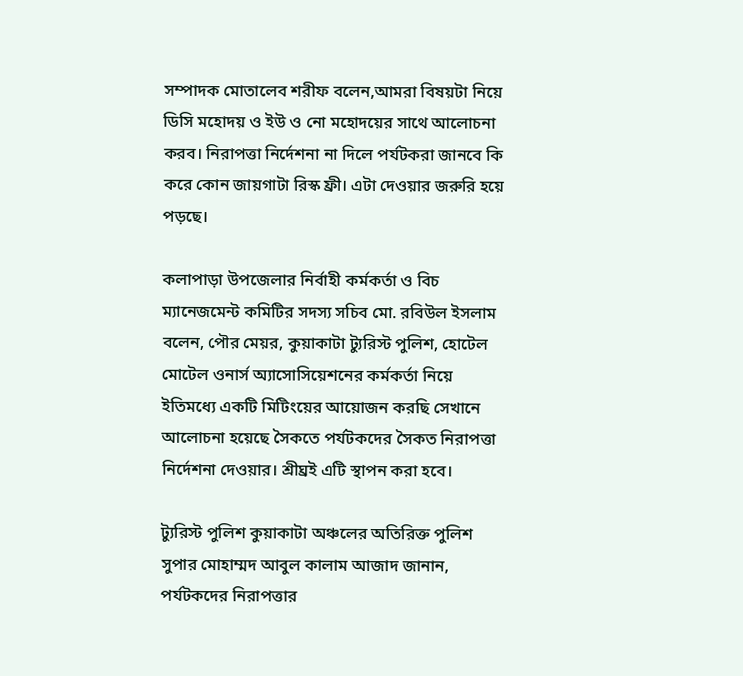সম্পাদক মোতালেব শরীফ বলেন,আমরা বিষয়টা নিয়ে ডিসি মহোদয় ও ইউ ও নো মহোদয়ের সাথে আলোচনা করব। নিরাপত্তা নির্দেশনা না দিলে পর্যটকরা জানবে কি করে কোন জায়গাটা রিস্ক ফ্রী। এটা দেওয়ার জরুরি হয়ে পড়ছে।

কলাপাড়া উপজেলার নির্বাহী কর্মকর্তা ও বিচ ম্যানেজমেন্ট কমিটির সদস্য সচিব মো. রবিউল ইসলাম বলেন, পৌর মেয়র, কুয়াকাটা ট্যুরিস্ট পুলিশ, হোটেল মোটেল ওনার্স অ্যাসোসিয়েশনের কর্মকর্তা নিয়ে ইতিমধ্যে একটি মিটিংয়ের আয়োজন করছি সেখানে আলোচনা হয়েছে সৈকতে পর্যটকদের সৈকত নিরাপত্তা নির্দেশনা দেওয়ার। শ্রীঘ্রই এটি স্থাপন করা হবে।

ট্যুরিস্ট পুলিশ কুয়াকাটা অঞ্চলের অতিরিক্ত পুলিশ সুপার মোহাম্মদ আবুল কালাম আজাদ জানান, পর্যটকদের নিরাপত্তার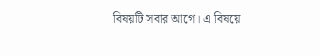বিষয়টি সবার আগে। এ বিষয়ে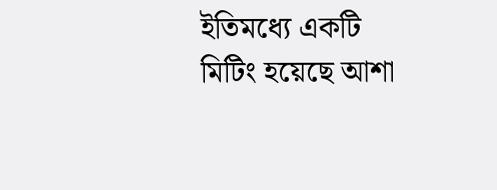ইতিমধ্যে একটি মিটিং হয়েছে আশা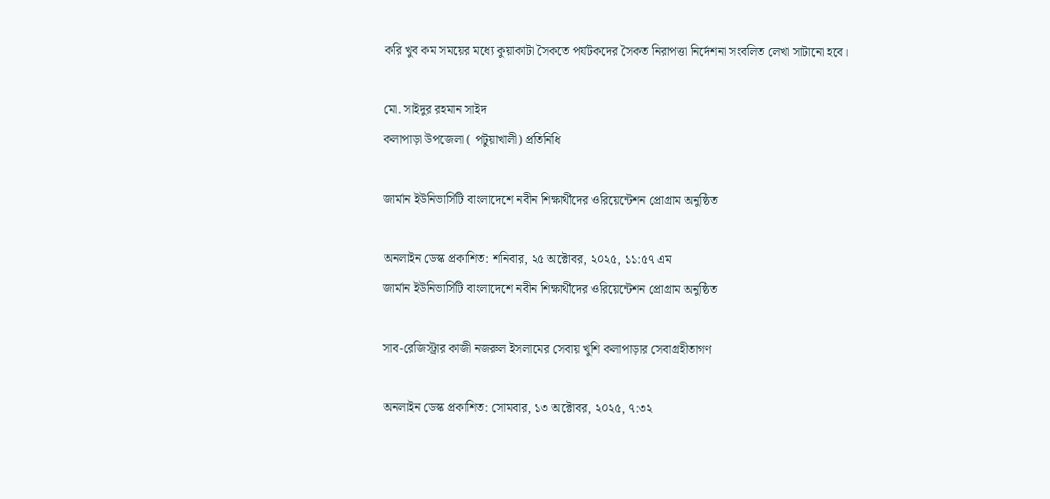করি খুব কম সময়ের মধ্যে কুয়াকাটা সৈকতে পর্যটকদের সৈকত নিরাপত্তা নির্দেশনা সংবলিত লেখা সাটানো হবে।

মো. সাইদুর রহমান সাইদ
কলাপাড়া উপজেলা ( পটুয়াখালী) প্রতিনিধি

জার্মান ইউনিভার্সিটি বাংলাদেশে নবীন শিক্ষার্থীদের ওরিয়েন্টেশন প্রোগ্রাম অনুষ্ঠিত

অনলাইন ডেস্ক প্রকাশিত: শনিবার, ২৫ অক্টোবর, ২০২৫, ১১:৫৭ এম
জার্মান ইউনিভার্সিটি বাংলাদেশে নবীন শিক্ষার্থীদের ওরিয়েন্টেশন প্রোগ্রাম অনুষ্ঠিত

সাব-রেজিস্ট্রার কাজী নজরুল ইসলামের সেবায় খুশি কলাপাড়ার সেবাগ্রহীতাগণ

অনলাইন ডেস্ক প্রকাশিত: সোমবার, ১৩ অক্টোবর, ২০২৫, ৭:৩২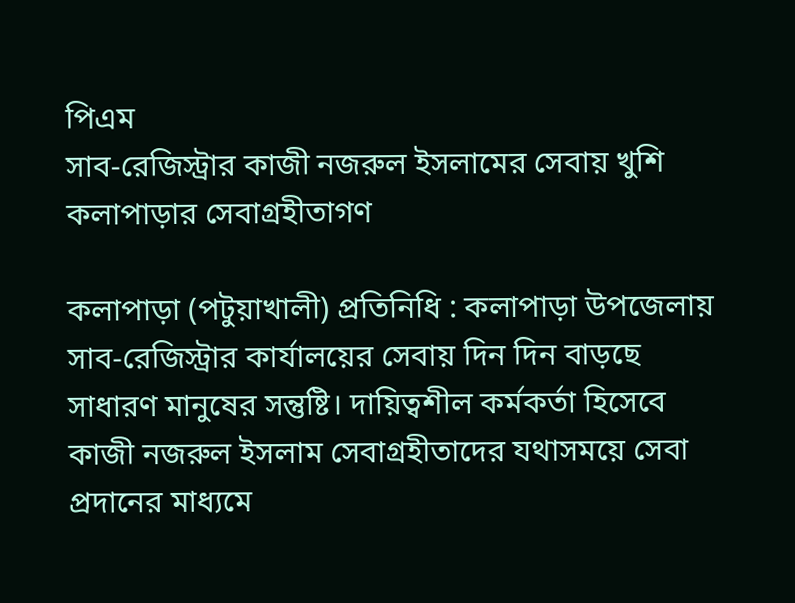পিএম
সাব-রেজিস্ট্রার কাজী নজরুল ইসলামের সেবায় খুশি কলাপাড়ার সেবাগ্রহীতাগণ

কলাপাড়া (পটুয়াখালী) প্রতিনিধি : কলাপাড়া উপজেলায় সাব-রেজিস্ট্রার কার্যালয়ের সেবায় দিন দিন বাড়ছে সাধারণ মানুষের সন্তুষ্টি। দায়িত্বশীল কর্মকর্তা হিসেবে কাজী নজরুল ইসলাম সেবাগ্রহীতাদের যথাসময়ে সেবা প্রদানের মাধ্যমে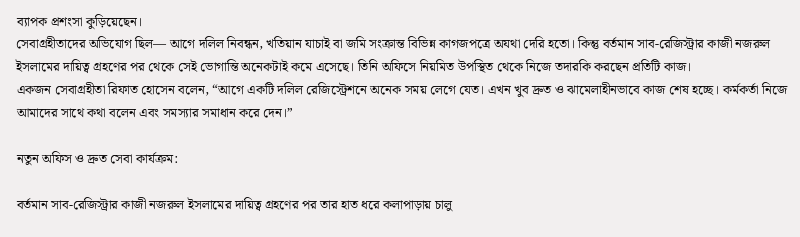ব্যাপক প্রশংসা কুড়িয়েছেন।
সেবাগ্রহীতাদের অভিযোগ ছিল— আগে দলিল নিবন্ধন, খতিয়ান যাচাই বা জমি সংক্রান্ত বিভিন্ন কাগজপত্রে অযথা দেরি হতো। কিন্তু বর্তমান সাব-রেজিস্ট্রার কাজী নজরুল ইসলামের দায়িত্ব গ্রহণের পর থেকে সেই ভোগান্তি অনেকটাই কমে এসেছে। তিনি অফিসে নিয়মিত উপস্থিত থেকে নিজে তদারকি করছেন প্রতিটি কাজ।
একজন সেবাগ্রহীতা রিফাত হোসেন বলেন, “আগে একটি দলিল রেজিস্ট্রেশনে অনেক সময় লেগে যেত। এখন খুব দ্রুত ও ঝামেলাহীনভাবে কাজ শেষ হচ্ছে। কর্মকর্তা নিজে আমাদের সাথে কথা বলেন এবং সমস্যার সমাধান করে দেন।”

নতুন অফিস ও দ্রুত সেবা কার্যক্রম:

বর্তমান সাব-রেজিস্ট্রার কাজী নজরুল ইসলামের দায়িত্ব গ্রহণের পর তার হাত ধরে কলাপাড়ায় চালু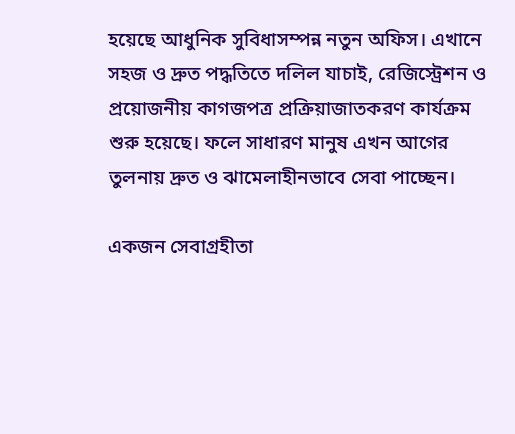হয়েছে আধুনিক সুবিধাসম্পন্ন নতুন অফিস। এখানে সহজ ও দ্রুত পদ্ধতিতে দলিল যাচাই, রেজিস্ট্রেশন ও প্রয়োজনীয় কাগজপত্র প্রক্রিয়াজাতকরণ কার্যক্রম শুরু হয়েছে। ফলে সাধারণ মানুষ এখন আগের তুলনায় দ্রুত ও ঝামেলাহীনভাবে সেবা পাচ্ছেন।

একজন সেবাগ্রহীতা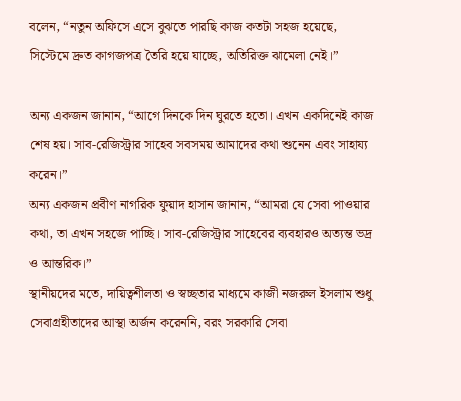বলেন, “নতুন অফিসে এসে বুঝতে পারছি কাজ কতটা সহজ হয়েছে, সিস্টেমে দ্রুত কাগজপত্র তৈরি হয়ে যাচ্ছে, অতিরিক্ত ঝামেলা নেই।”

অন্য একজন জানান, “আগে দিনকে দিন ঘুরতে হতো। এখন একদিনেই কাজ শেষ হয়। সাব-রেজিস্ট্রার সাহেব সবসময় আমাদের কথা শুনেন এবং সাহায্য করেন।”
অন্য একজন প্রবীণ নাগরিক ফুয়াদ হাসান জানান, “আমরা যে সেবা পাওয়ার কথা, তা এখন সহজে পাচ্ছি। সাব-রেজিস্ট্রার সাহেবের ব্যবহারও অত্যন্ত ভদ্র ও আন্তরিক।”
স্থানীয়দের মতে, দায়িত্বশীলতা ও স্বচ্ছতার মাধ্যমে কাজী নজরুল ইসলাম শুধু সেবাগ্রহীতাদের আস্থা অর্জন করেননি, বরং সরকারি সেবা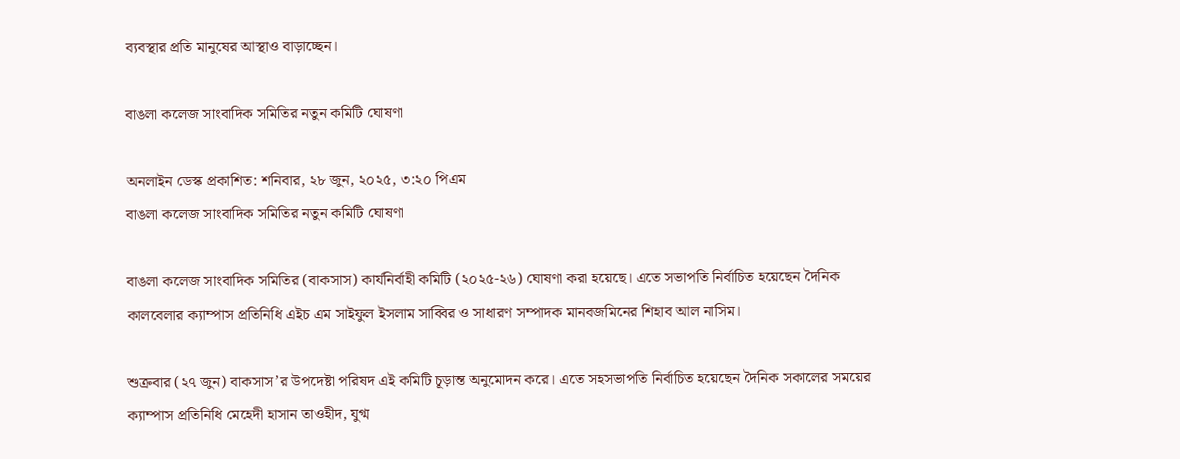ব্যবস্থার প্রতি মানুষের আস্থাও বাড়াচ্ছেন।

বাঙলা কলেজ সাংবাদিক সমিতির নতুন কমিটি ঘোষণা

অনলাইন ডেস্ক প্রকাশিত: শনিবার, ২৮ জুন, ২০২৫, ৩:২০ পিএম
বাঙলা কলেজ সাংবাদিক সমিতির নতুন কমিটি ঘোষণা

বাঙলা কলেজ সাংবাদিক সমিতির (বাকসাস) কার্যনির্বাহী কমিটি (২০২৫-২৬) ঘোষণা করা হয়েছে। এতে সভাপতি নির্বাচিত হয়েছেন দৈনিক কালবেলার ক্যাম্পাস প্রতিনিধি এইচ এম সাইফুল ইসলাম সাব্বির ও সাধারণ সম্পাদক মানবজমিনের শিহাব আল নাসিম।

শুক্রবার (২৭ জুন) বাকসাস’র উপদেষ্টা পরিষদ এই কমিটি চূড়ান্ত অনুমোদন করে। এতে সহসভাপতি নির্বাচিত হয়েছেন দৈনিক সকালের সময়ের ক্যাম্পাস প্রতিনিধি মেহেদী হাসান তাওহীদ, যুগ্ম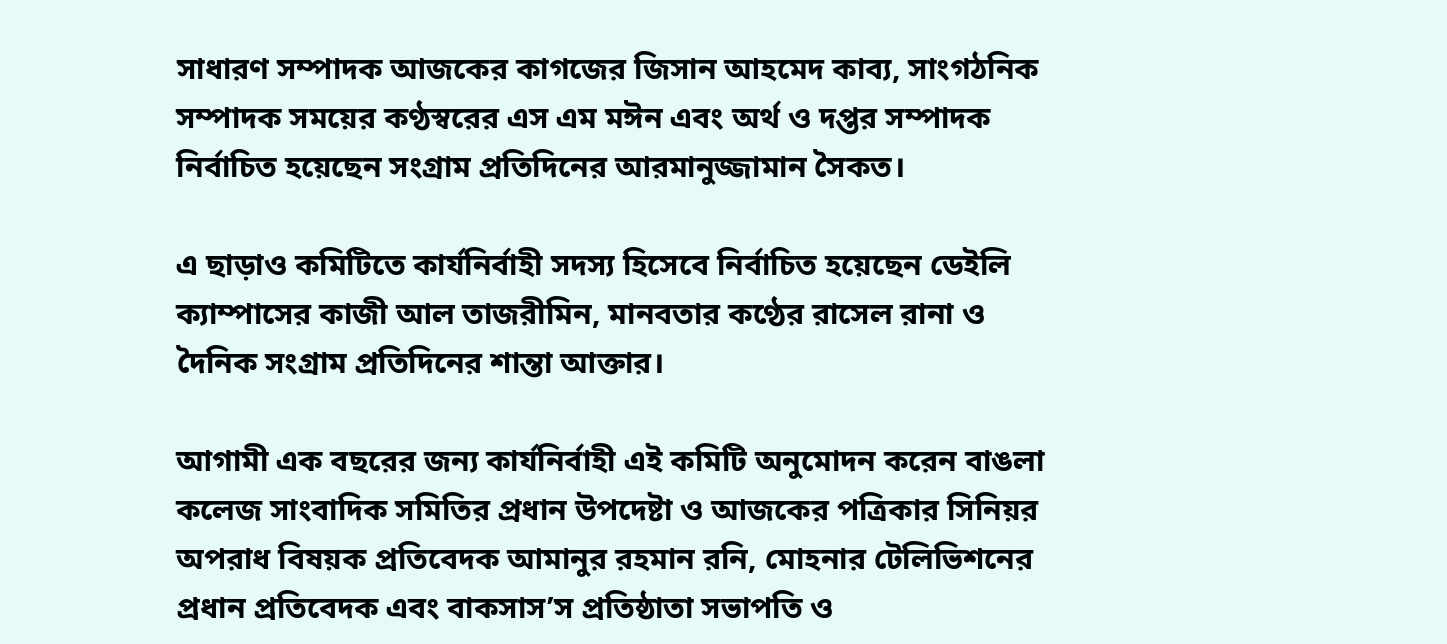সাধারণ সম্পাদক আজকের কাগজের জিসান আহমেদ কাব্য, সাংগঠনিক সম্পাদক সময়ের কণ্ঠস্বরের এস এম মঈন এবং অর্থ ও দপ্তর সম্পাদক নির্বাচিত হয়েছেন সংগ্রাম প্রতিদিনের আরমানুজ্জামান সৈকত।

এ ছাড়াও কমিটিতে কার্যনির্বাহী সদস্য হিসেবে নির্বাচিত হয়েছেন ডেইলি ক্যাম্পাসের কাজী আল তাজরীমিন, মানবতার কণ্ঠের রাসেল রানা ও দৈনিক সংগ্রাম প্রতিদিনের শান্তা আক্তার।

আগামী এক বছরের জন্য কার্যনির্বাহী এই কমিটি অনুমোদন করেন বাঙলা কলেজ সাংবাদিক সমিতির প্রধান উপদেষ্টা ও আজকের পত্রিকার সিনিয়র অপরাধ বিষয়ক প্রতিবেদক আমানুর রহমান রনি, মোহনার টেলিভিশনের প্রধান প্রতিবেদক এবং বাকসাস’স প্রতিষ্ঠাতা সভাপতি ও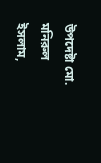উপদেষ্টা মো. মনিরুল ইসলাম,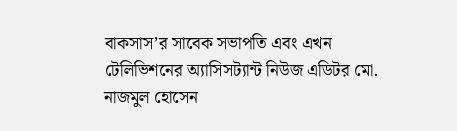বাকসাস’র সাবেক সভাপতি এবং এখন টেলিভিশনের অ্যাসিসট্যান্ট নিউজ এডিটর মো. নাজমুল হোসেন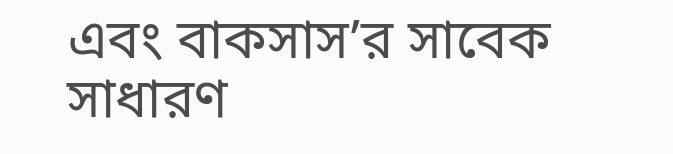এবং বাকসাস’র সাবেক সাধারণ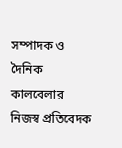সম্পাদক ও দৈনিক কালবেলার নিজস্ব প্রতিবেদক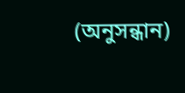(অনুসন্ধান)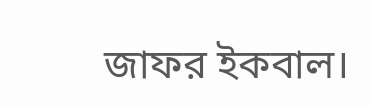জাফর ইকবাল।